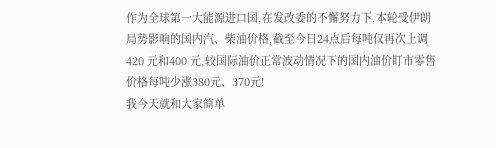作为全球第一大能源进口国,在发改委的不懈努力下,本轮受伊朗局势影响的国内汽、柴油价格,截至今日24点后每吨仅再次上调420 元和400 元,较国际油价正常波动情况下的国内油价盯市零售价格每吨少涨380元、370元!
我今天就和大家简单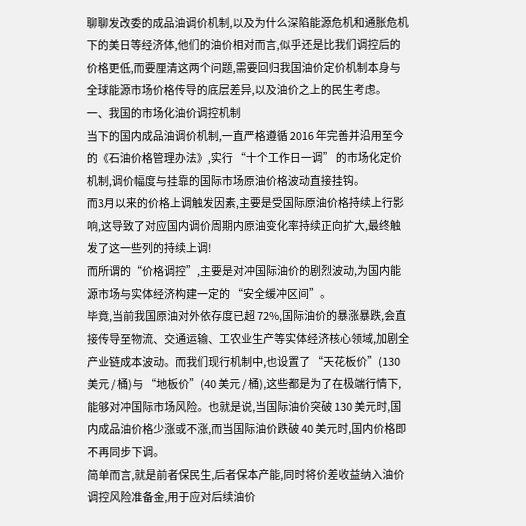聊聊发改委的成品油调价机制,以及为什么深陷能源危机和通胀危机下的美日等经济体,他们的油价相对而言,似乎还是比我们调控后的价格更低,而要厘清这两个问题,需要回归我国油价定价机制本身与全球能源市场价格传导的底层差异,以及油价之上的民生考虑。
一、我国的市场化油价调控机制
当下的国内成品油调价机制,一直严格遵循 2016 年完善并沿用至今的《石油价格管理办法》,实行 “十个工作日一调” 的市场化定价机制,调价幅度与挂靠的国际市场原油价格波动直接挂钩。
而3月以来的价格上调触发因素,主要是受国际原油价格持续上行影响,这导致了对应国内调价周期内原油变化率持续正向扩大,最终触发了这一些列的持续上调!
而所谓的“价格调控”,主要是对冲国际油价的剧烈波动,为国内能源市场与实体经济构建一定的 “安全缓冲区间”。
毕竟,当前我国原油对外依存度已超 72%,国际油价的暴涨暴跌,会直接传导至物流、交通运输、工农业生产等实体经济核心领域,加剧全产业链成本波动。而我们现行机制中,也设置了 “天花板价”(130 美元 / 桶)与 “地板价”(40 美元 / 桶),这些都是为了在极端行情下,能够对冲国际市场风险。也就是说,当国际油价突破 130 美元时,国内成品油价格少涨或不涨,而当国际油价跌破 40 美元时,国内价格即不再同步下调。
简单而言,就是前者保民生,后者保本产能,同时将价差收益纳入油价调控风险准备金,用于应对后续油价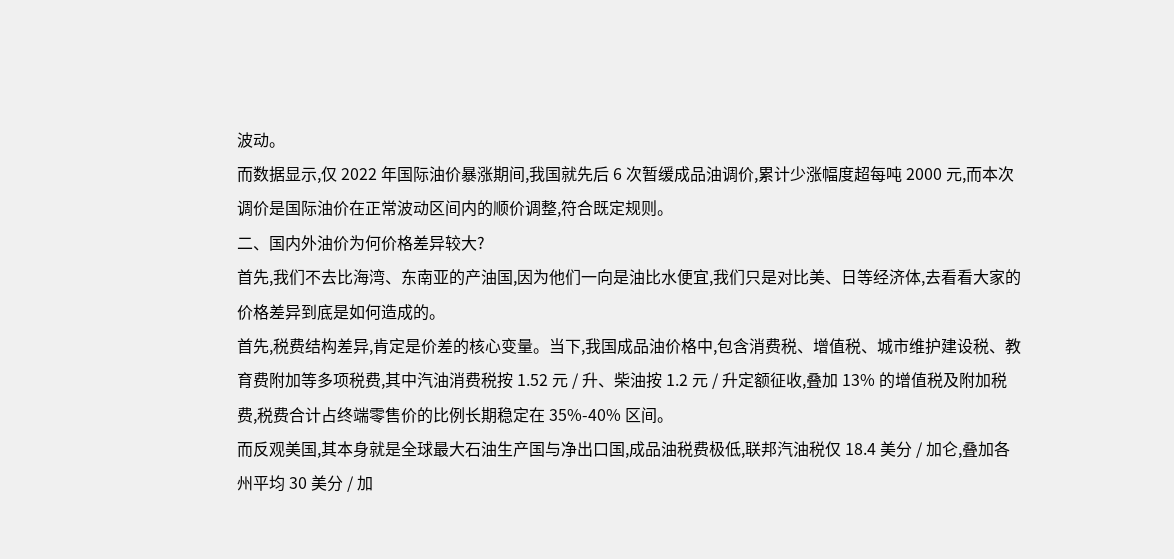波动。
而数据显示,仅 2022 年国际油价暴涨期间,我国就先后 6 次暂缓成品油调价,累计少涨幅度超每吨 2000 元,而本次调价是国际油价在正常波动区间内的顺价调整,符合既定规则。
二、国内外油价为何价格差异较大?
首先,我们不去比海湾、东南亚的产油国,因为他们一向是油比水便宜,我们只是对比美、日等经济体,去看看大家的价格差异到底是如何造成的。
首先,税费结构差异,肯定是价差的核心变量。当下,我国成品油价格中,包含消费税、增值税、城市维护建设税、教育费附加等多项税费,其中汽油消费税按 1.52 元 / 升、柴油按 1.2 元 / 升定额征收,叠加 13% 的增值税及附加税费,税费合计占终端零售价的比例长期稳定在 35%-40% 区间。
而反观美国,其本身就是全球最大石油生产国与净出口国,成品油税费极低,联邦汽油税仅 18.4 美分 / 加仑,叠加各州平均 30 美分 / 加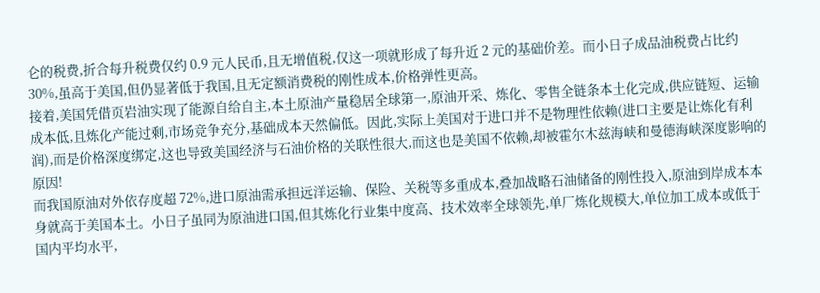仑的税费,折合每升税费仅约 0.9 元人民币,且无增值税,仅这一项就形成了每升近 2 元的基础价差。而小日子成品油税费占比约 30%,虽高于美国,但仍显著低于我国,且无定额消费税的刚性成本,价格弹性更高。
接着,美国凭借页岩油实现了能源自给自主,本土原油产量稳居全球第一,原油开采、炼化、零售全链条本土化完成,供应链短、运输成本低,且炼化产能过剩,市场竞争充分,基础成本天然偏低。因此,实际上美国对于进口并不是物理性依赖(进口主要是让炼化有利润),而是价格深度绑定,这也导致美国经济与石油价格的关联性很大,而这也是美国不依赖,却被霍尔木兹海峡和曼德海峡深度影响的原因!
而我国原油对外依存度超 72%,进口原油需承担远洋运输、保险、关税等多重成本,叠加战略石油储备的刚性投入,原油到岸成本本身就高于美国本土。小日子虽同为原油进口国,但其炼化行业集中度高、技术效率全球领先,单厂炼化规模大,单位加工成本或低于国内平均水平,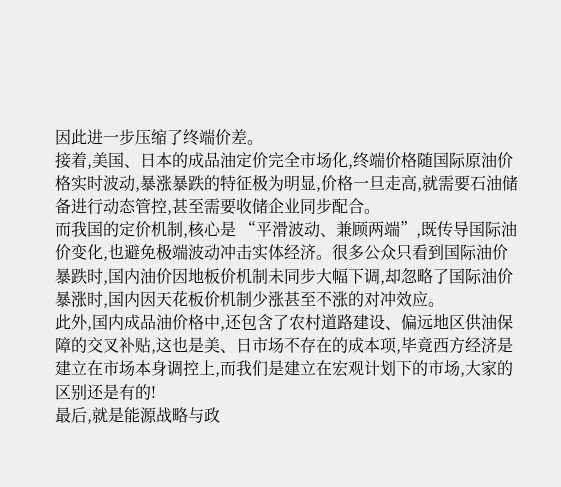因此进一步压缩了终端价差。
接着,美国、日本的成品油定价完全市场化,终端价格随国际原油价格实时波动,暴涨暴跌的特征极为明显,价格一旦走高,就需要石油储备进行动态管控,甚至需要收储企业同步配合。
而我国的定价机制,核心是 “平滑波动、兼顾两端”,既传导国际油价变化,也避免极端波动冲击实体经济。很多公众只看到国际油价暴跌时,国内油价因地板价机制未同步大幅下调,却忽略了国际油价暴涨时,国内因天花板价机制少涨甚至不涨的对冲效应。
此外,国内成品油价格中,还包含了农村道路建设、偏远地区供油保障的交叉补贴,这也是美、日市场不存在的成本项,毕竟西方经济是建立在市场本身调控上,而我们是建立在宏观计划下的市场,大家的区别还是有的!
最后,就是能源战略与政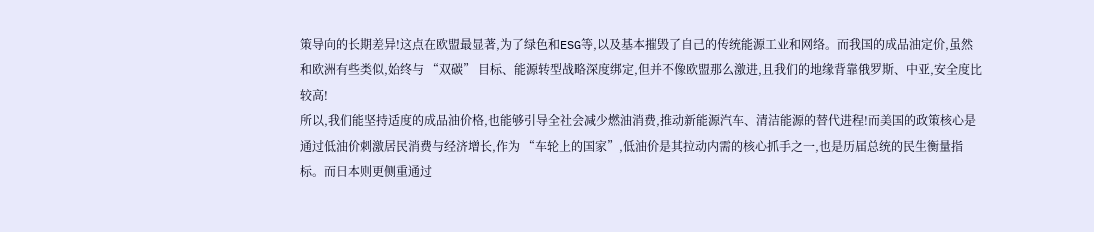策导向的长期差异!这点在欧盟最显著,为了绿色和ESG等,以及基本摧毁了自己的传统能源工业和网络。而我国的成品油定价,虽然和欧洲有些类似,始终与 “双碳” 目标、能源转型战略深度绑定,但并不像欧盟那么激进,且我们的地缘背靠俄罗斯、中亚,安全度比较高!
所以,我们能坚持适度的成品油价格,也能够引导全社会减少燃油消费,推动新能源汽车、清洁能源的替代进程!而美国的政策核心是通过低油价刺激居民消费与经济增长,作为 “车轮上的国家”,低油价是其拉动内需的核心抓手之一,也是历届总统的民生衡量指标。而日本则更侧重通过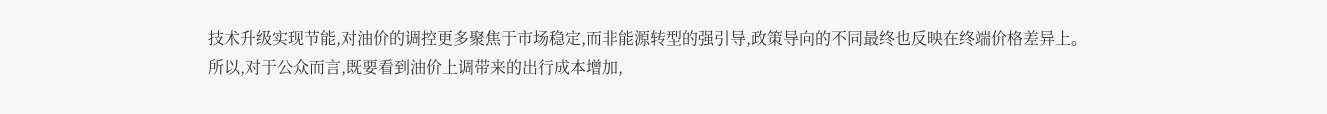技术升级实现节能,对油价的调控更多聚焦于市场稳定,而非能源转型的强引导,政策导向的不同最终也反映在终端价格差异上。
所以,对于公众而言,既要看到油价上调带来的出行成本增加,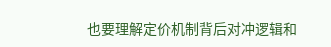也要理解定价机制背后对冲逻辑和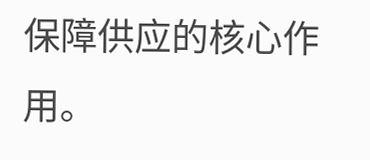保障供应的核心作用。